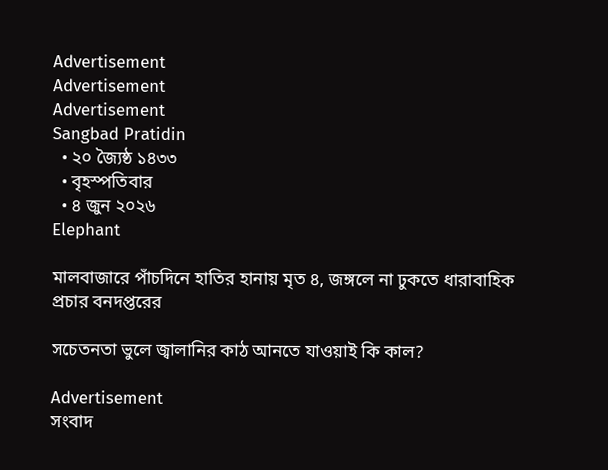Advertisement
Advertisement
Advertisement
Sangbad Pratidin
  • ২০ জ্যৈষ্ঠ ১৪৩৩
  • বৃহস্পতিবার
  • ৪ জুন ২০২৬
Elephant

মালবাজারে পাঁচদিনে হাতির হানায় মৃত ৪, জঙ্গলে না ঢুকতে ধারাবাহিক প্রচার বনদপ্তরের

সচেতনতা ভুলে জ্বালানির কাঠ আনতে যাওয়াই কি কাল?

Advertisement
সংবাদ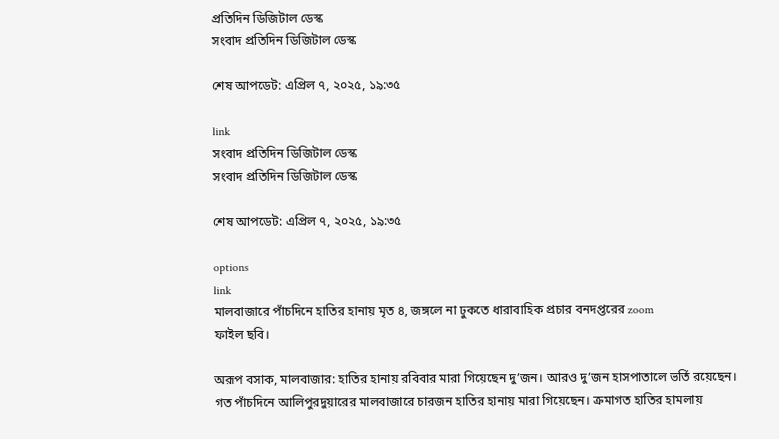প্রতিদিন ডিজিটাল ডেস্ক
সংবাদ প্রতিদিন ডিজিটাল ডেস্ক

শেষ আপডেট: এপ্রিল ৭, ২০২৫, ১৯:৩৫

link
সংবাদ প্রতিদিন ডিজিটাল ডেস্ক
সংবাদ প্রতিদিন ডিজিটাল ডেস্ক

শেষ আপডেট: এপ্রিল ৭, ২০২৫, ১৯:৩৫

options
link
মালবাজারে পাঁচদিনে হাতির হানায় মৃত ৪, জঙ্গলে না ঢুকতে ধারাবাহিক প্রচার বনদপ্তরের zoom
ফাইল ছবি।

অরূপ বসাক, মালবাজার: হাতির হানায় রবিবার মারা গিয়েছেন দু’জন। আরও দু’জন হাসপাতালে ভর্তি রয়েছেন। গত পাঁচদিনে আলিপুরদুয়ারের মালবাজারে চারজন হাতির হানায় মারা গিয়েছেন। ক্রমাগত হাতির হামলায়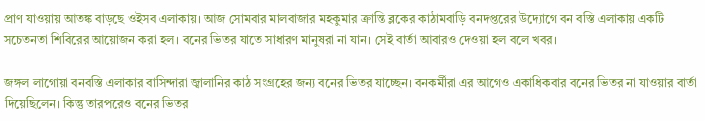প্রাণ যাওয়ায় আতঙ্ক বাড়ছে ওইসব এলাকায়। আজ সোমবার মালবাজার মহকুমার ক্রান্তি ব্লকের কাঠামবাড়ি বনদপ্তরের উদ্যোগে বন বস্তি এলাকায় একটি সচেতনতা শিবিরের আয়োজন করা হল। বনের ভিতর যাতে সাধারণ মানুষরা না যান। সেই বার্তা আবারও দেওয়া হল বলে খবর।

জঙ্গল লাগোয়া বনবস্তি এলাকার বাসিন্দারা জ্বালানির কাঠ সংগ্রহের জন্য বনের ভিতর যাচ্ছেন। বনকর্মীরা এর আগেও একাধিকবার বনের ভিতর না যাওয়ার বার্তা দিয়েছিলেন। কিন্তু তারপরেও বনের ভিতর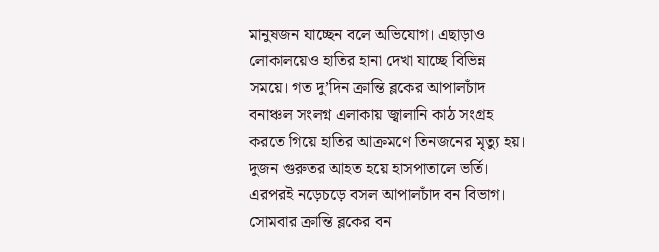মানুষজন যাচ্ছেন বলে অভিযোগ। এছাড়াও লোকালয়েও হাতির হানা দেখা যাচ্ছে বিভিন্ন সময়ে। গত দু’দিন ক্রান্তি ব্লকের আপালচাঁদ বনাঞ্চল সংলগ্ন এলাকায় জ্বালানি কাঠ সংগ্রহ করতে গিয়ে হাতির আক্রমণে তিনজনের মৃত্যু হয়। দুজন গুরুতর আহত হয়ে হাসপাতালে ভর্তি। এরপরই নড়েচড়ে বসল আপালচাঁদ বন বিভাগ। সোমবার ক্রান্তি ব্লকের বন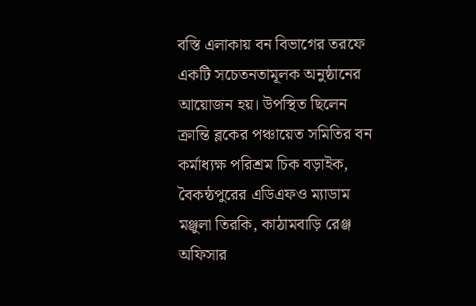বস্তি এলাকায় বন বিভাগের তরফে একটি সচেতনতামূলক অনুষ্ঠানের আয়োজন হয়। উপস্থিত ছিলেন ক্রান্তি ব্লকের পঞ্চায়েত সমিতির বন কর্মাধ্যক্ষ পরিশ্রম চিক বড়াইক, বৈকন্ঠপুরের এডিএফও ম্যাডাম মঞ্জুলা তিরকি, কাঠামবাড়ি রেঞ্জ অফিসার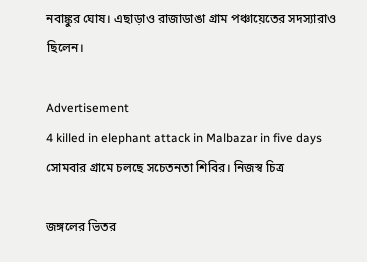নবাঙ্কুর ঘোষ। এছাড়াও রাজাডাঙা গ্রাম পঞ্চায়েতের সদস্যারাও ছিলেন।

Advertisement
4 killed in elephant attack in Malbazar in five days
সোমবার গ্রামে চলছে সচেতনতা শিবির। নিজস্ব চিত্র

জঙ্গলের ভিতর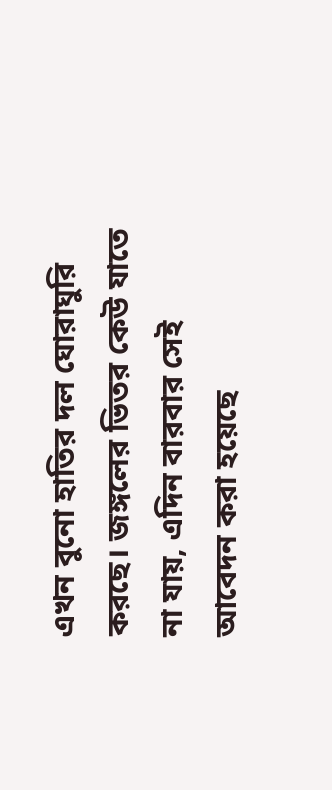এখন বুনো হাতির দল ঘোরাঘুরি করছে। জঙ্গলের ভিতর কেউ যাতে না যায়, এদিন বারবার সেই আবেদন করা হয়েছে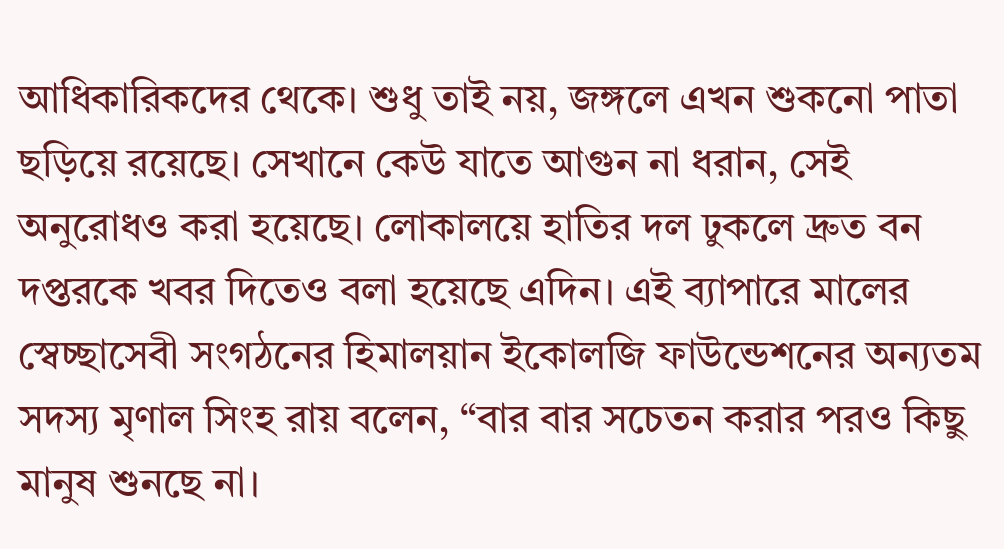আধিকারিকদের থেকে। শুধু তাই নয়, জঙ্গলে এখন শুকনো পাতা ছড়িয়ে রয়েছে। সেখানে কেউ যাতে আগুন না ধরান, সেই অনুরোধও করা হয়েছে। লোকালয়ে হাতির দল ঢুকলে দ্রুত বন দপ্তরকে খবর দিতেও বলা হয়েছে এদিন। এই ব্যাপারে মালের স্বেচ্ছাসেবী সংগঠনের হিমালয়ান ইকোলজি ফাউন্ডেশনের অন্যতম সদস্য মৃণাল সিংহ রায় বলেন, “বার বার সচেতন করার পরও কিছু মানুষ শুনছে না।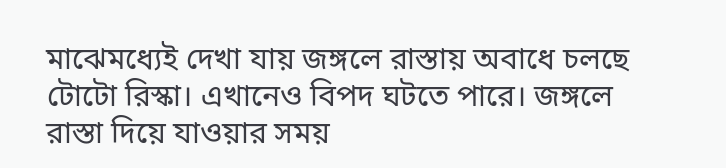মাঝেমধ্যেই দেখা যায় জঙ্গলে রাস্তায় অবাধে চলছে টোটো রিস্কা। এখানেও বিপদ ঘটতে পারে। জঙ্গলে রাস্তা দিয়ে যাওয়ার সময়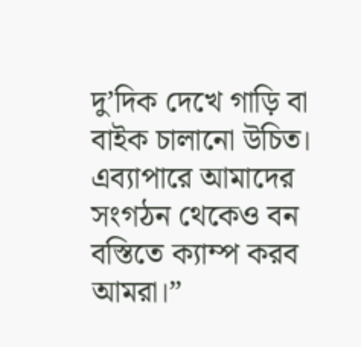দু’দিক দেখে গাড়ি বা বাইক চালানো উচিত। এব্যাপারে আমাদের সংগঠন থেকেও বন বস্তিতে ক্যাম্প করব আমরা।”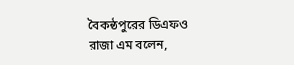বৈকন্ঠপুরের ডিএফও রাজা এম বলেন,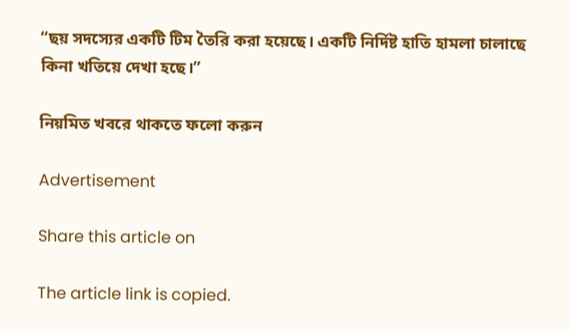“ছয় সদস্যের একটি টিম তৈরি করা হয়েছে। একটি নির্দিষ্ট হাতি হামলা চালাছে কিনা খতিয়ে দেখা হছে।”

নিয়মিত খবরে থাকতে ফলো করুন

Advertisement

Share this article on

The article link is copied.